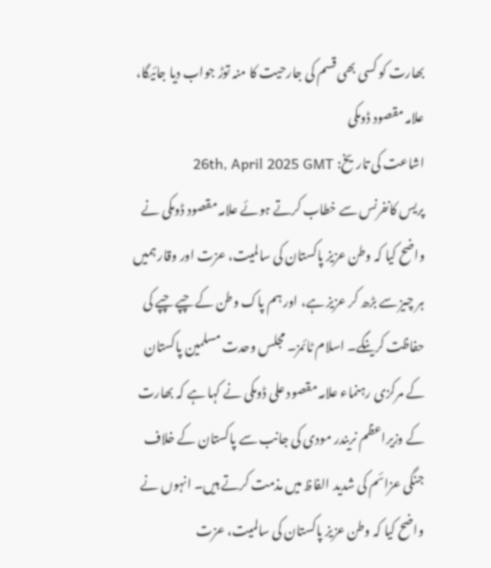بھارت کو کسی بھی قسم کی جارحیت کا منہ توڑ جواب دیا جائیگا، علامہ مقصود ڈومکی
اشاعت کی تاریخ: 26th, April 2025 GMT
پریس کانفرنس سے خطاب کرتے ہوئے علامہ مقصود ڈومکی نے واضح کیا کہ وطن عزیز پاکستان کی سالمیت، عزت اور وقار ہمیں ہر چیز سے بڑھ کر عزیز ہے، اور ہم پاک وطن کے چپے چپے کی حفاظت کرینگے۔ اسلام ٹائمز۔ مجلس وحدت مسلمین پاکستان کے مرکزی رہنماء علامہ مقصود علی ڈومکی نے کہا ہے کہ بھارت کے وزیراعظم نریندر مودی کی جانب سے پاکستان کے خلاف جنگی عزائم کی شدید الفاظ میں مذمت کرتے ہیں۔ انہوں نے واضح کیا کہ وطن عزیز پاکستان کی سالمیت، عزت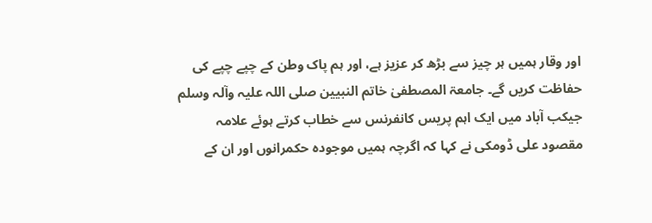اور وقار ہمیں ہر چیز سے بڑھ کر عزیز ہے، اور ہم پاک وطن کے چپے چپے کی حفاظت کریں گے۔ جامعۃ المصطفیٰ خاتم النبیین صلی اللہ علیہ وآلہ وسلم جیکب آباد میں ایک اہم پریس کانفرنس سے خطاب کرتے ہوئے علامہ مقصود علی ڈومکی نے کہا کہ اگرچہ ہمیں موجودہ حکمرانوں اور ان کے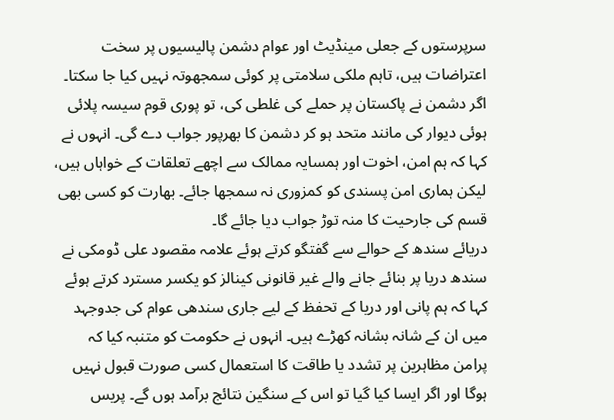سرپرستوں کے جعلی مینڈیٹ اور عوام دشمن پالیسیوں پر سخت اعتراضات ہیں، تاہم ملکی سلامتی پر کوئی سمجھوتہ نہیں کیا جا سکتا۔ اگر دشمن نے پاکستان پر حملے کی غلطی کی، تو پوری قوم سیسہ پلائی ہوئی دیوار کی مانند متحد ہو کر دشمن کا بھرپور جواب دے گی۔ انہوں نے کہا کہ ہم امن، اخوت اور ہمسایہ ممالک سے اچھے تعلقات کے خواہاں ہیں، لیکن ہماری امن پسندی کو کمزوری نہ سمجھا جائے۔ بھارت کو کسی بھی قسم کی جارحیت کا منہ توڑ جواب دیا جائے گا۔
دریائے سندھ کے حوالے سے گفتگو کرتے ہوئے علامہ مقصود علی ڈومکی نے سندھ دریا پر بنائے جانے والے غیر قانونی کینالز کو یکسر مسترد کرتے ہوئے کہا کہ ہم پانی اور دریا کے تحفظ کے لیے جاری سندھی عوام کی جدوجہد میں ان کے شانہ بشانہ کھڑے ہیں۔ انہوں نے حکومت کو متنبہ کیا کہ پرامن مظاہرین پر تشدد یا طاقت کا استعمال کسی صورت قبول نہیں ہوگا اور اگر ایسا کیا گیا تو اس کے سنگین نتائج برآمد ہوں گے۔ پریس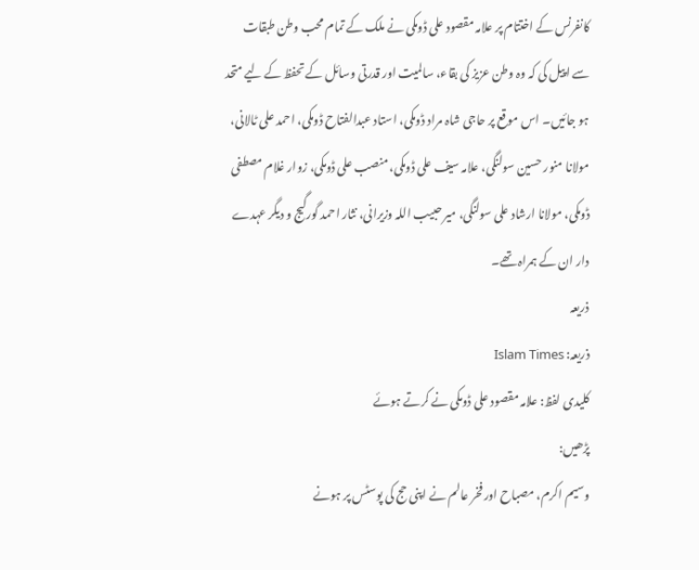کانفرنس کے اختتام پر علامہ مقصود علی ڈومکی نے ملک کے تمام محب وطن طبقات سے اپیل کی کہ وہ وطن عزیز کی بقاء، سالمیت اور قدرتی وسائل کے تحفظ کے لیے متحد ہو جائیں۔ اس موقع پر حاجی شاہ مراد ڈومکی، استاد عبدالفتاح ڈومکی، احمد علی ٹالانی، مولانا منور حسین سولنگی، علامہ سیف علی ڈومکی، منصب علی ڈومکی، زوار غلام مصطفی ڈومکی، مولانا ارشاد علی سولنگی، میر حبیب اللہ وزیرانی، نثار احمد گورگیج و دیگر عہدے دار ان کے ہمراہ تھے۔
ذریعہ
ذریعہ: Islam Times
کلیدی لفظ: علامہ مقصود علی ڈومکی نے کرتے ہوئے
پڑھیں:
وسیم اکرم، مصباح اور فخر عالم نے اپنی حج کی پوسٹس پر ہونے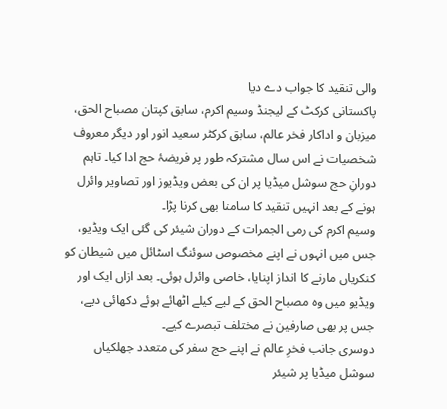والی تنقید کا جواب دے دیا
پاکستانی کرکٹ کے لیجنڈ وسیم اکرم، سابق کپتان مصباح الحق، میزبان و اداکار فخر عالم، سابق کرکٹر سعید انور اور دیگر معروف شخصیات نے اس سال مشترکہ طور پر فریضۂ حج ادا کیا۔ تاہم دورانِ حج سوشل میڈیا پر ان کی بعض ویڈیوز اور تصاویر وائرل ہونے کے بعد انہیں تنقید کا سامنا بھی کرنا پڑا۔
وسیم اکرم کی رمی الجمرات کے دوران شیئر کی گئی ایک ویڈیو، جس میں انہوں نے اپنے مخصوص سوئنگ اسٹائل میں شیطان کو کنکریاں مارنے کا انداز اپنایا، خاصی وائرل ہوئی۔ بعد ازاں ایک اور ویڈیو میں وہ مصباح الحق کے لیے کیلے اٹھائے ہوئے دکھائی دیے، جس پر بھی صارفین نے مختلف تبصرے کیے۔
دوسری جانب فخرِ عالم نے اپنے حج سفر کی متعدد جھلکیاں سوشل میڈیا پر شیئر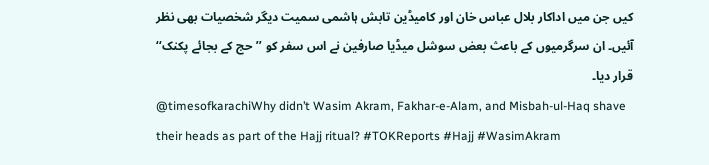کیں جن میں اداکار بلال عباس خان اور کامیڈین تابش ہاشمی سمیت دیگر شخصیات بھی نظر آئیں۔ ان سرگرمیوں کے باعث بعض سوشل میڈیا صارفین نے اس سفر کو ’’حج کے بجائے پکنک‘‘ قرار دیا۔
@timesofkarachiWhy didn’t Wasim Akram, Fakhar-e-Alam, and Misbah-ul-Haq shave their heads as part of the Hajj ritual? #TOKReports #Hajj #WasimAkram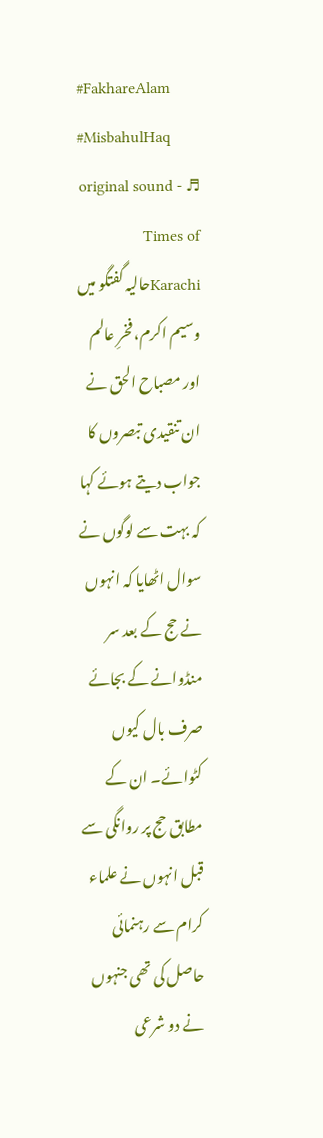#FakhareAlam #MisbahulHaq
♬ original sound - Times of Karachiحالیہ گفتگو میں وسیم اکرم، فخرِ عالم اور مصباح الحق نے ان تنقیدی تبصروں کا جواب دیتے ہوئے کہا کہ بہت سے لوگوں نے سوال اٹھایا کہ انہوں نے حج کے بعد سر منڈوانے کے بجائے صرف بال کیوں کٹوائے۔ ان کے مطابق حج پر روانگی سے قبل انہوں نے علماء کرام سے رہنمائی حاصل کی تھی جنہوں نے دو شرعی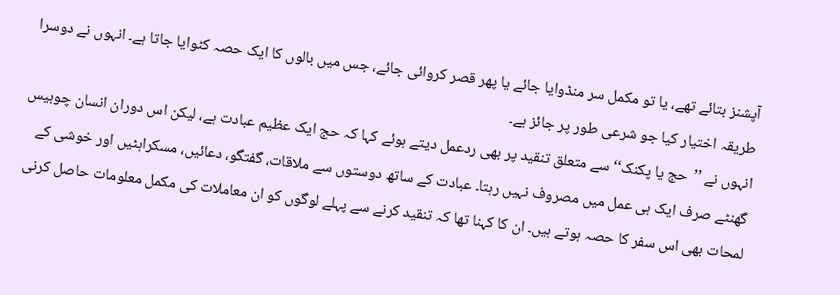آپشنز بتائے تھے، یا تو مکمل سر منڈوایا جائے یا پھر قصر کروائی جائے، جس میں بالوں کا ایک حصہ کٹوایا جاتا ہے۔ انہوں نے دوسرا طریقہ اختیار کیا جو شرعی طور پر جائز ہے۔
انہوں نے ’’حج یا پکنک‘‘ سے متعلق تنقید پر بھی ردعمل دیتے ہوئے کہا کہ حج ایک عظیم عبادت ہے، لیکن اس دوران انسان چوبیس گھنٹے صرف ایک ہی عمل میں مصروف نہیں رہتا۔ عبادت کے ساتھ دوستوں سے ملاقات، گفتگو، دعائیں، مسکراہٹیں اور خوشی کے لمحات بھی اس سفر کا حصہ ہوتے ہیں۔ ان کا کہنا تھا کہ تنقید کرنے سے پہلے لوگوں کو ان معاملات کی مکمل معلومات حاصل کرنی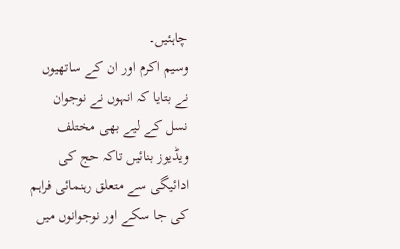چاہئیں۔
وسیم اکرم اور ان کے ساتھیوں نے بتایا کہ انہوں نے نوجوان نسل کے لیے بھی مختلف ویڈیوز بنائیں تاکہ حج کی ادائیگی سے متعلق رہنمائی فراہم کی جا سکے اور نوجوانوں میں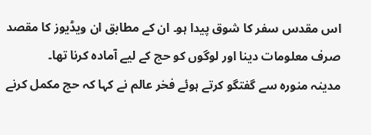اس مقدس سفر کا شوق پیدا ہو۔ ان کے مطابق ان ویڈیوز کا مقصد صرف معلومات دینا اور لوگوں کو حج کے لیے آمادہ کرنا تھا۔
مدینہ منورہ سے گفتگو کرتے ہوئے فخر عالم نے کہا کہ حج مکمل کرنے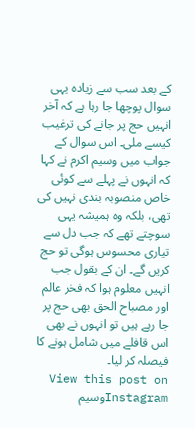کے بعد سب سے زیادہ یہی سوال پوچھا جا رہا ہے کہ آخر انہیں حج پر جانے کی ترغیب کیسے ملی۔ اس سوال کے جواب میں وسیم اکرم نے کہا کہ انہوں نے پہلے سے کوئی خاص منصوبہ بندی نہیں کی تھی، بلکہ وہ ہمیشہ یہی سوچتے تھے کہ جب دل سے تیاری محسوس ہوگی تو حج کریں گے۔ ان کے بقول جب انہیں معلوم ہوا کہ فخر عالم اور مصباح الحق بھی حج پر جا رہے ہیں تو انہوں نے بھی اس قافلے میں شامل ہونے کا فیصلہ کر لیا۔
View this post on Instagramوسیم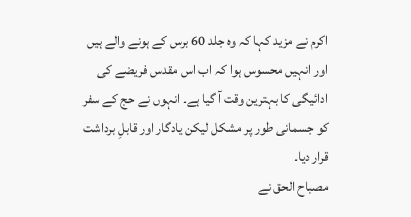اکرم نے مزید کہا کہ وہ جلد 60 برس کے ہونے والے ہیں اور انہیں محسوس ہوا کہ اب اس مقدس فریضے کی ادائیگی کا بہترین وقت آ گیا ہے۔ انہوں نے حج کے سفر کو جسمانی طور پر مشکل لیکن یادگار اور قابلِ برداشت قرار دیا۔
مصباح الحق نے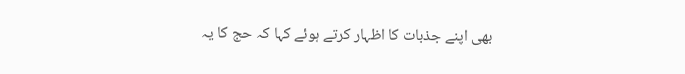بھی اپنے جذبات کا اظہار کرتے ہوئے کہا کہ حج کا یہ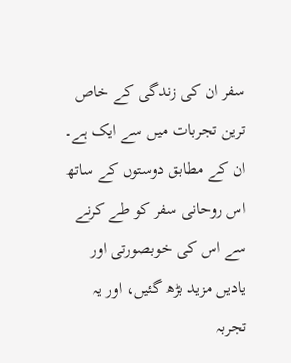سفر ان کی زندگی کے خاص ترین تجربات میں سے ایک ہے۔ ان کے مطابق دوستوں کے ساتھ اس روحانی سفر کو طے کرنے سے اس کی خوبصورتی اور یادیں مزید بڑھ گئیں، اور یہ تجربہ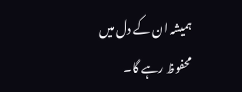ہمیشہ ان کے دل میں محفوظ رہے گا۔